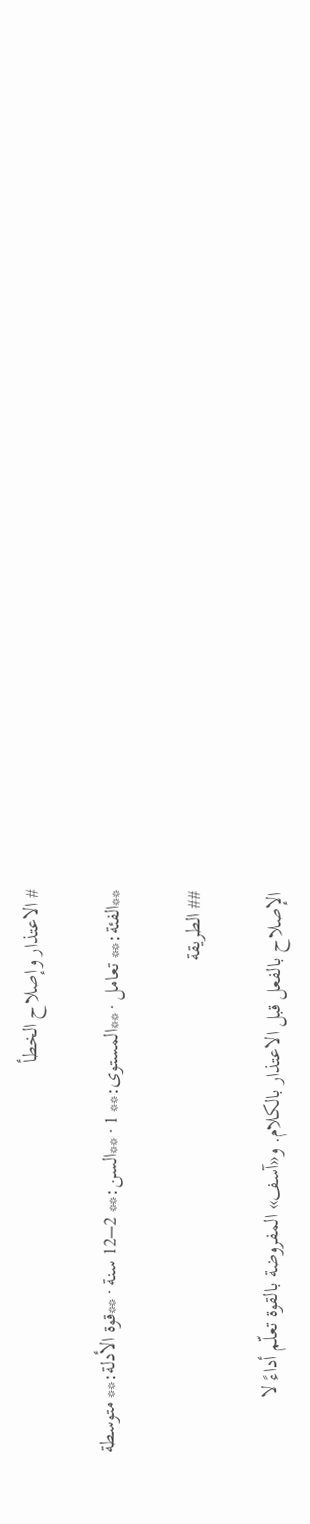# الاعتذار وإصلاح الخطأ

**الفئة:** تعامل · **المستوى:** 1 · **السن:** 2–12 سنة · **قوة الأدلة:** متوسطة

## الطريقة

الإصلاح بالفعل قبل الاعتذار بالكلام. و«آسف» المفروضة بالقوة تعلّم أداءً لا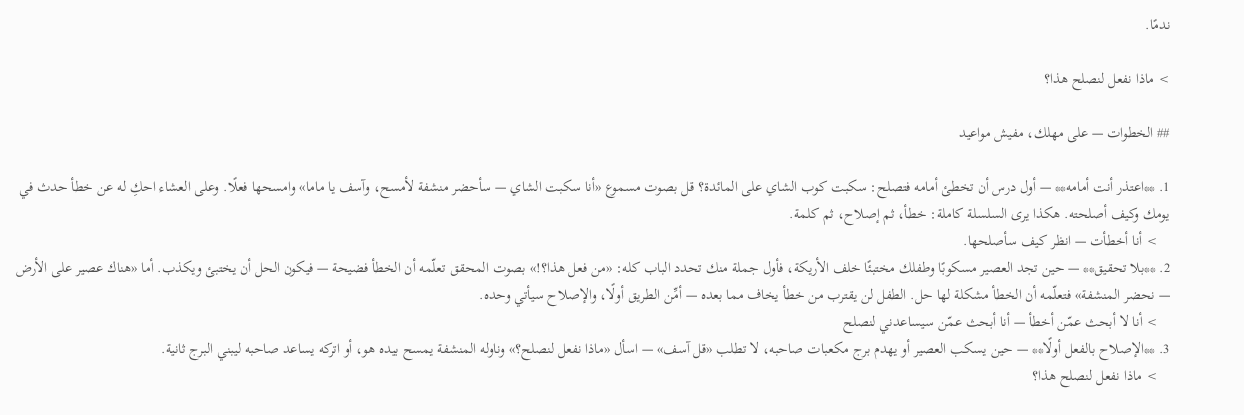ندمًا.

> ماذا نفعل لنصلح هذا؟

## الخطوات — على مهلك، مفيش مواعيد

1. **اعتذر أنت أمامه** — أول درس أن تخطئ أمامه فتصلح: سكبت كوب الشاي على المائدة؟ قل بصوت مسموع «أنا سكبت الشاي — سأحضر منشفة لأمسح، وآسف يا ماما» وامسحها فعلًا. وعلى العشاء احكِ له عن خطأ حدث في يومك وكيف أصلحته. هكذا يرى السلسلة كاملة: خطأ، ثم إصلاح، ثم كلمة.
   > أنا أخطأت — انظر كيف سأصلحها.
2. **بلا تحقيق** — حين تجد العصير مسكوبًا وطفلك مختبئًا خلف الأريكة، فأول جملة منك تحدد الباب كله: «من فعل هذا؟!» بصوت المحقق تعلّمه أن الخطأ فضيحة — فيكون الحل أن يختبئ ويكذب. أما «هناك عصير على الأرض — نحضر المنشفة» فتعلّمه أن الخطأ مشكلة لها حل. الطفل لن يقترب من خطأ يخاف مما بعده — أمِّن الطريق أولًا، والإصلاح سيأتي وحده.
   > أنا لا أبحث عمّن أخطأ — أنا أبحث عمّن سيساعدني لنصلح
3. **الإصلاح بالفعل أولًا** — حين يسكب العصير أو يهدم برج مكعبات صاحبه، لا تطلب «قل آسف» — اسأل «ماذا نفعل لنصلح؟» وناوله المنشفة يمسح بيده هو، أو اتركه يساعد صاحبه ليبني البرج ثانية.
   > ماذا نفعل لنصلح هذا؟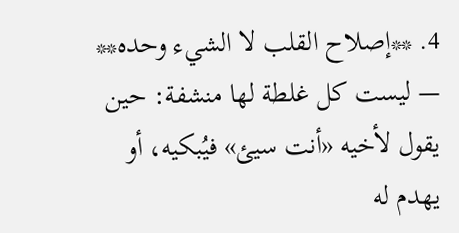4. **إصلاح القلب لا الشيء وحده** — ليست كل غلطة لها منشفة: حين يقول لأخيه «أنت سيئ» فيُبكيه، أو يهدم له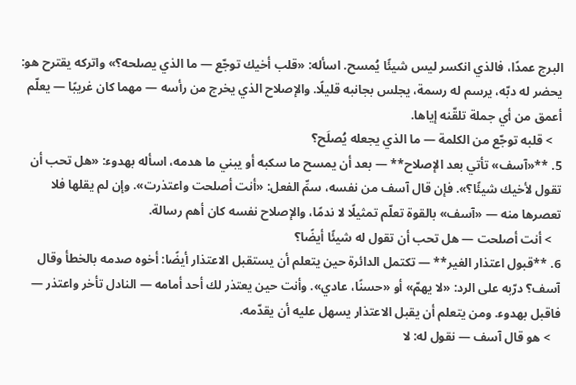البرج عمدًا، فالذي انكسر ليس شيئًا يُمسح. اسأله: «قلب أخيك توجّع — ما الذي يصلحه؟» واتركه يقترح هو: يحضر له دبّه، يرسم له رسمة، يجلس بجانبه قليلًا. والإصلاح الذي يخرج من رأسه — مهما كان غريبًا — يعلّم أعمق من أي جملة تلقّنه إياها.
   > قلبه توجّع من الكلمة — ما الذي يجعله يُصلَح؟
5. **«آسف» تأتي بعد الإصلاح** — بعد أن يمسح ما سكبه أو يبني ما هدمه، اسأله بهدوء: «هل تحب أن تقول لأخيك شيئًا؟». فإن قال آسف من نفسه، سمِّ الفعل: «أنت أصلحت واعتذرت». وإن لم يقلها فلا تعصرها منه — «آسف» بالقوة تعلّم تمثيلًا لا ندمًا، والإصلاح نفسه كان أهم رسالة.
   > أنت أصلحت — هل تحب أن تقول له شيئًا أيضًا؟
6. **قبول اعتذار الغير** — تكتمل الدائرة حين يتعلم أن يستقبل الاعتذار أيضًا: أخوه صدمه بالخطأ وقال آسف؟ درّبه على الرد: «لا يهمّ» أو «حسنًا، عادي». وأنت حين يعتذر لك أحد أمامه — النادل تأخر واعتذر — فاقبل بهدوء. ومن يتعلم أن يقبل الاعتذار يسهل عليه أن يقدّمه.
   > هو قال آسف — نقول له: لا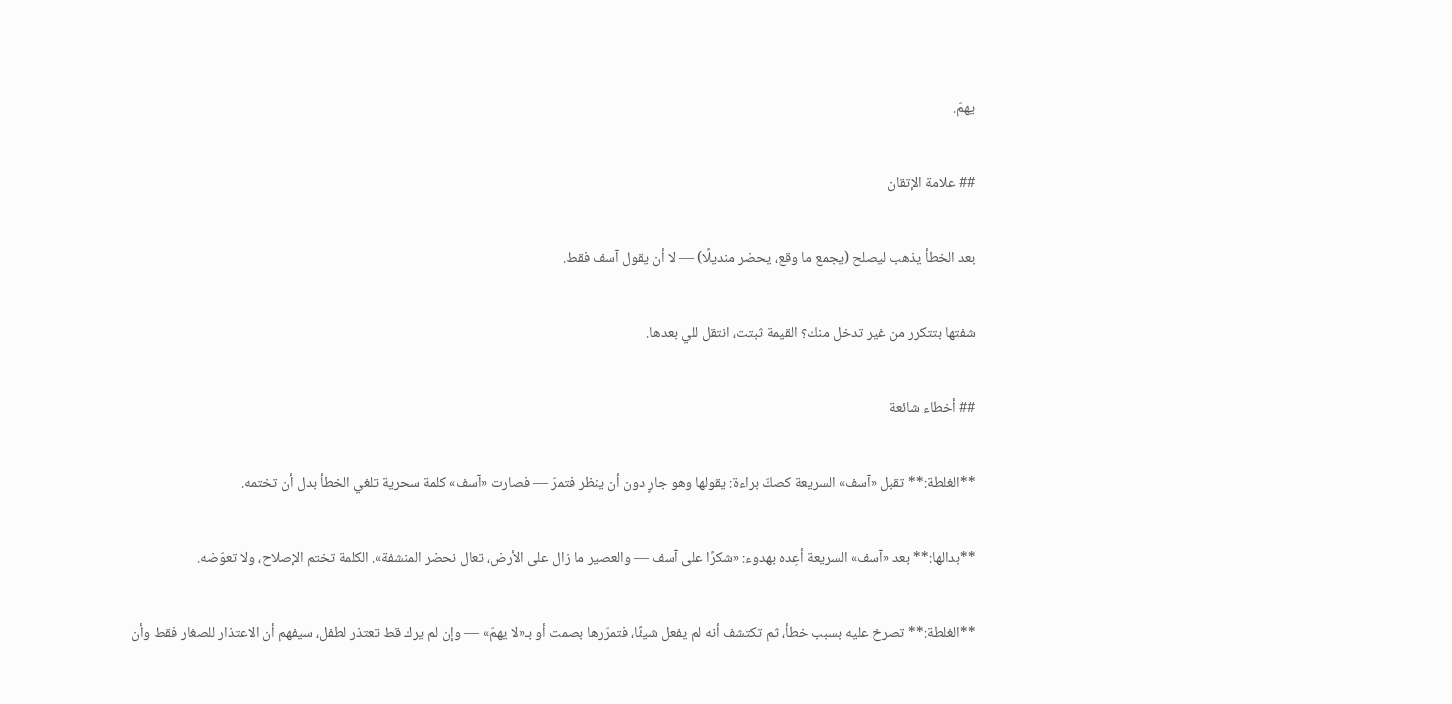يهمّ.

## علامة الإتقان

بعد الخطأ يذهب ليصلح (يجمع ما وقع، يحضر منديلًا) — لا أن يقول آسف فقط.

شفتها بتتكرر من غير تدخل منك؟ القيمة ثبتت، انتقل للي بعدها.

## أخطاء شائعة

**الغلطة:** تقبل «آسف» السريعة كصكّ براءة: يقولها وهو جارٍ دون أن ينظر فتمرّ — فصارت «آسف» كلمة سحرية تلغي الخطأ بدل أن تختمه.

**بدالها:** بعد «آسف» السريعة أعِده بهدوء: «شكرًا على آسف — والعصير ما زال على الأرض، تعال نحضر المنشفة». الكلمة تختم الإصلاح، ولا تعوّضه.

**الغلطة:** تصرخ عليه بسبب خطأ، ثم تكتشف أنه لم يفعل شيئًا، فتمرّرها بصمت أو بـ«لا يهمّ» — وإن لم يرك قط تعتذر لطفل، سيفهم أن الاعتذار للصغار فقط وأن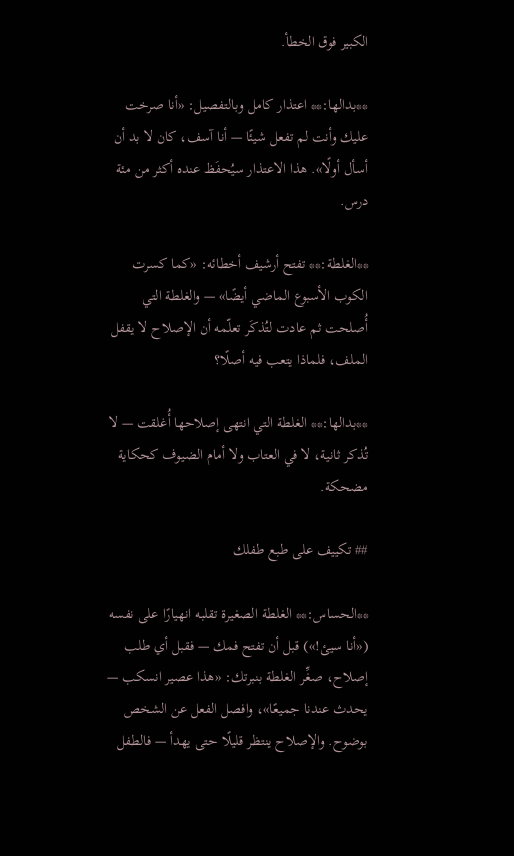الكبير فوق الخطأ.

**بدالها:** اعتذار كامل وبالتفصيل: «أنا صرخت عليك وأنت لم تفعل شيئًا — أنا آسف، كان لا بد أن أسأل أولًا». هذا الاعتذار سيُحفَظ عنده أكثر من مئة درس.

**الغلطة:** تفتح أرشيف أخطائه: «كما كسرت الكوب الأسبوع الماضي أيضًا» — والغلطة التي أُصلحت ثم عادت لتُذكَر تعلّمه أن الإصلاح لا يقفل الملف، فلماذا يتعب فيه أصلًا؟

**بدالها:** الغلطة التي انتهى إصلاحها أُغلقت — لا تُذكر ثانية، لا في العتاب ولا أمام الضيوف كحكاية مضحكة.

## تكييف على طبع طفلك

**الحساس:** الغلطة الصغيرة تقلبه انهيارًا على نفسه («أنا سيئ!») قبل أن تفتح فمك — فقبل أي طلب إصلاح، صغِّر الغلطة بنبرتك: «هذا عصير انسكب — يحدث عندنا جميعًا»، وافصل الفعل عن الشخص بوضوح. والإصلاح ينتظر قليلًا حتى يهدأ — فالطفل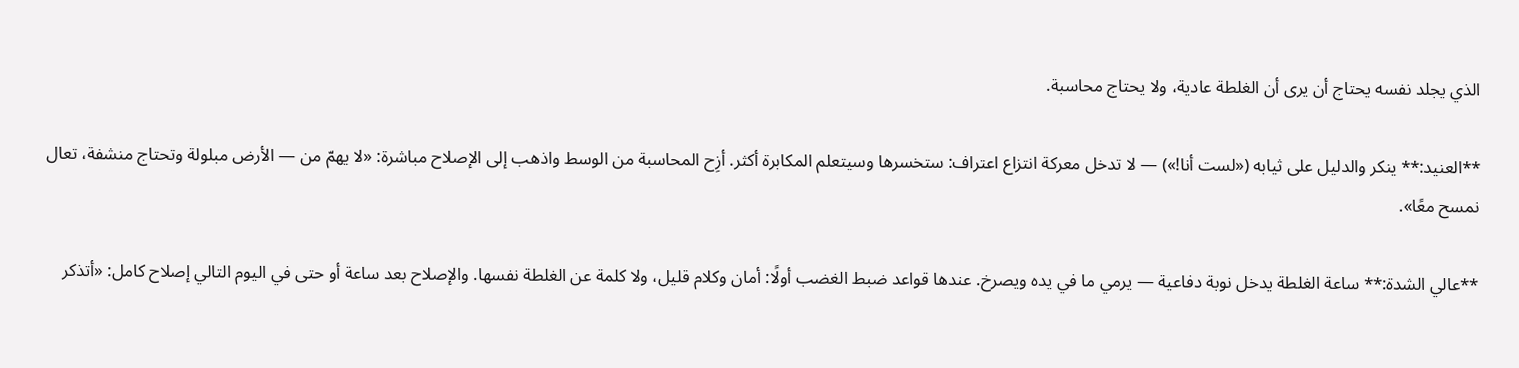الذي يجلد نفسه يحتاج أن يرى أن الغلطة عادية، ولا يحتاج محاسبة.

**العنيد:** ينكر والدليل على ثيابه («لست أنا!») — لا تدخل معركة انتزاع اعتراف: ستخسرها وسيتعلم المكابرة أكثر. أزِح المحاسبة من الوسط واذهب إلى الإصلاح مباشرة: «لا يهمّ من — الأرض مبلولة وتحتاج منشفة، تعال نمسح معًا».

**عالي الشدة:** ساعة الغلطة يدخل نوبة دفاعية — يرمي ما في يده ويصرخ. عندها قواعد ضبط الغضب أولًا: أمان وكلام قليل، ولا كلمة عن الغلطة نفسها. والإصلاح بعد ساعة أو حتى في اليوم التالي إصلاح كامل: «أتذكر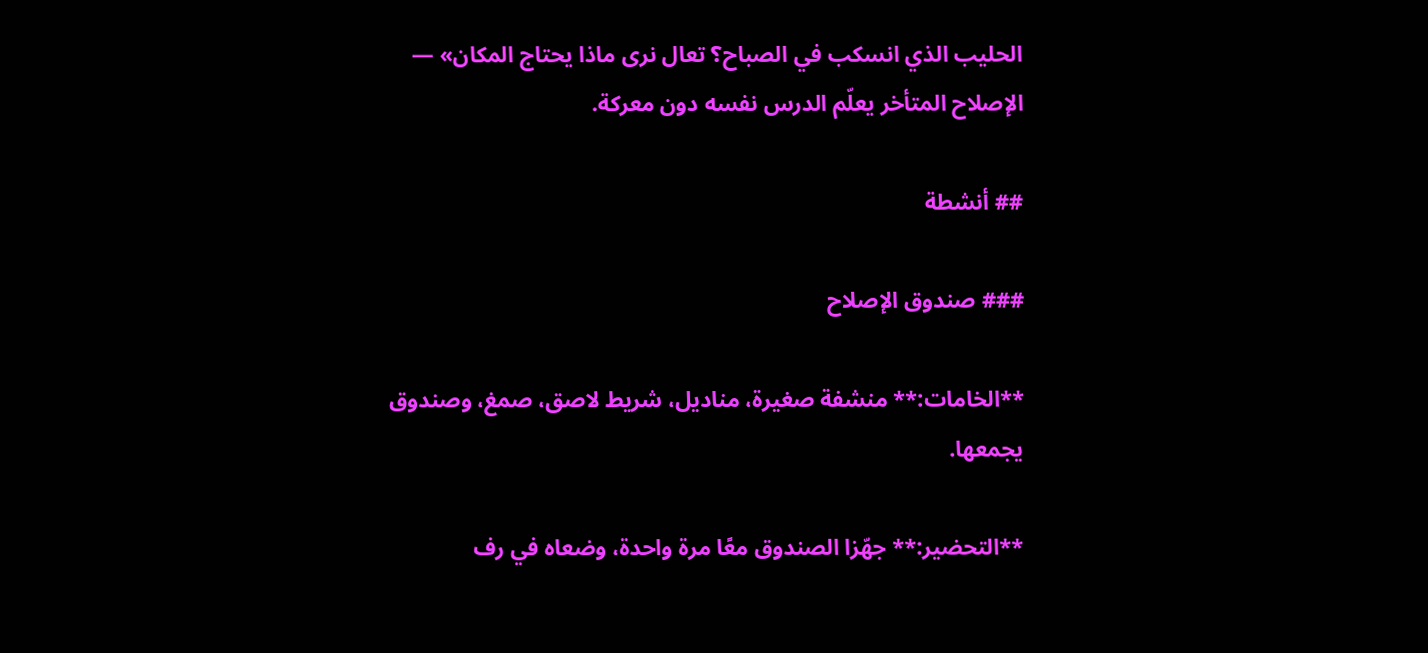الحليب الذي انسكب في الصباح؟ تعال نرى ماذا يحتاج المكان» — الإصلاح المتأخر يعلّم الدرس نفسه دون معركة.

## أنشطة

### صندوق الإصلاح

**الخامات:** منشفة صغيرة، مناديل، شريط لاصق، صمغ، وصندوق يجمعها.

**التحضير:** جهّزا الصندوق معًا مرة واحدة، وضعاه في رف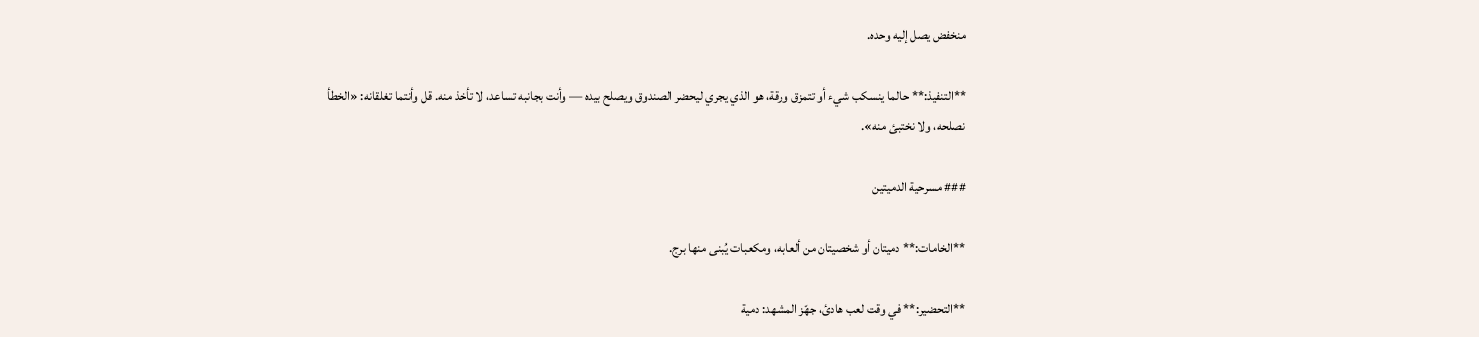منخفض يصل إليه وحده.

**التنفيذ:** حالما ينسكب شيء أو تتمزق ورقة، هو الذي يجري ليحضر الصندوق ويصلح بيده — وأنت بجانبه تساعد، لا تأخذ منه. قل وأنتما تغلقانه: «الخطأ نصلحه، ولا نختبئ منه».

### مسرحية الدميتين

**الخامات:** دميتان أو شخصيتان من ألعابه، ومكعبات يُبنى منها برج.

**التحضير:** في وقت لعب هادئ، جهّز المشهد: دمية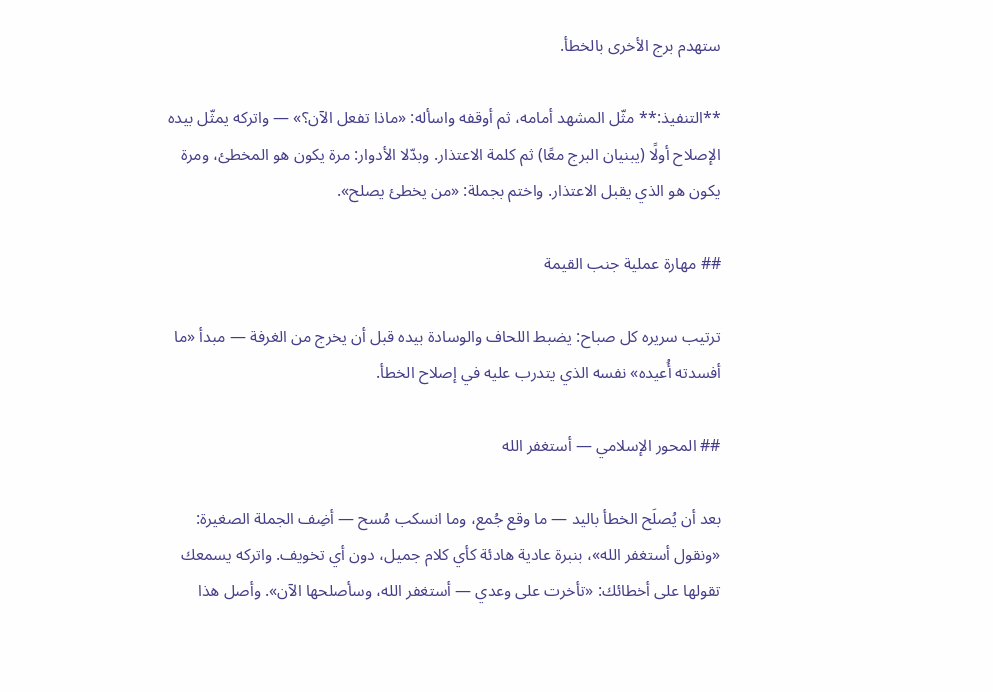ستهدم برج الأخرى بالخطأ.

**التنفيذ:** مثّل المشهد أمامه، ثم أوقفه واسأله: «ماذا تفعل الآن؟» — واتركه يمثّل بيده الإصلاح أولًا (يبنيان البرج معًا) ثم كلمة الاعتذار. وبدّلا الأدوار: مرة يكون هو المخطئ، ومرة يكون هو الذي يقبل الاعتذار. واختم بجملة: «من يخطئ يصلح».

## مهارة عملية جنب القيمة

ترتيب سريره كل صباح: يضبط اللحاف والوسادة بيده قبل أن يخرج من الغرفة — مبدأ «ما أفسدته أُعيده» نفسه الذي يتدرب عليه في إصلاح الخطأ.

## المحور الإسلامي — أستغفر الله

بعد أن يُصلَح الخطأ باليد — ما وقع جُمع، وما انسكب مُسح — أضِف الجملة الصغيرة: «ونقول أستغفر الله»، بنبرة عادية هادئة كأي كلام جميل، دون أي تخويف. واتركه يسمعك تقولها على أخطائك: «تأخرت على وعدي — أستغفر الله، وسأصلحها الآن». وأصل هذا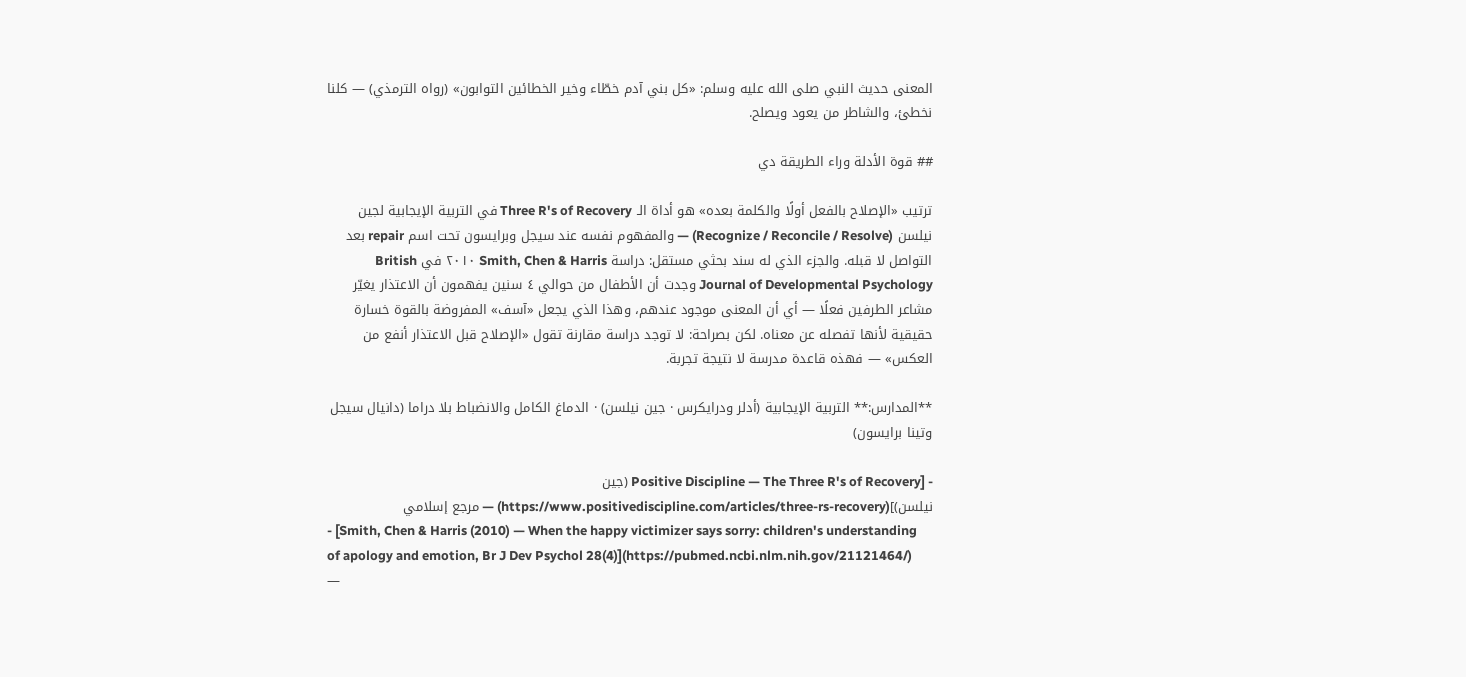المعنى حديث النبي صلى الله عليه وسلم: «كل بني آدم خطّاء وخير الخطائين التوابون» (رواه الترمذي) — كلنا نخطئ، والشاطر من يعود ويصلح.

## قوة الأدلة وراء الطريقة دي

ترتيب «الإصلاح بالفعل أولًا والكلمة بعده» هو أداة الـ Three R's of Recovery في التربية الإيجابية لجين نيلسن (Recognize / Reconcile / Resolve) — والمفهوم نفسه عند سيجل وبرايسون تحت اسم repair بعد التواصل لا قبله. والجزء الذي له سند بحثي مستقل: دراسة Smith, Chen & Harris ٢٠١٠ في British Journal of Developmental Psychology وجدت أن الأطفال من حوالي ٤ سنين يفهمون أن الاعتذار يغيّر مشاعر الطرفين فعلًا — أي أن المعنى موجود عندهم، وهذا الذي يجعل «آسف» المفروضة بالقوة خسارة حقيقية لأنها تفصله عن معناه. لكن بصراحة: لا توجد دراسة مقارنة تقول «الإصلاح قبل الاعتذار أنفع من العكس» — فهذه قاعدة مدرسة لا نتيجة تجربة.

**المدارس:** التربية الإيجابية (أدلر ودرايكرس · جين نيلسن) · الدماغ الكامل والانضباط بلا دراما (دانيال سيجل وتينا برايسون)

- [Positive Discipline — The Three R's of Recovery (جين نيلسن)](https://www.positivediscipline.com/articles/three-rs-recovery) — مرجع إسلامي
- [Smith, Chen & Harris (2010) — When the happy victimizer says sorry: children's understanding of apology and emotion, Br J Dev Psychol 28(4)](https://pubmed.ncbi.nlm.nih.gov/21121464/) —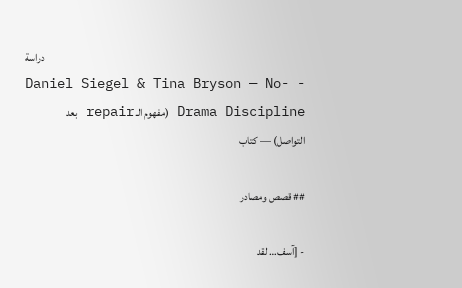دراسة
- Daniel Siegel & Tina Bryson — No-Drama Discipline (مفهوم الـ repair بعد التواصل) — كتاب

## قصص ومصادر

- [آسف… لقد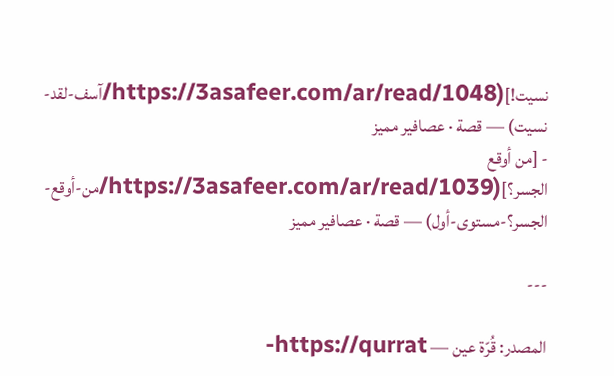نسيت!](https://3asafeer.com/ar/read/1048/آسف-لقد-نسيت) — قصة · عصافير مميز
- [من أوقع الجسر؟](https://3asafeer.com/ar/read/1039/من-أوقع-الجسر؟-مستوى-أول) — قصة · عصافير مميز

---

المصدر: قُرّة عين — https://qurrat-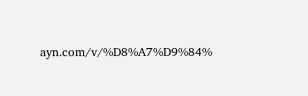ayn.com/v/%D8%A7%D9%84%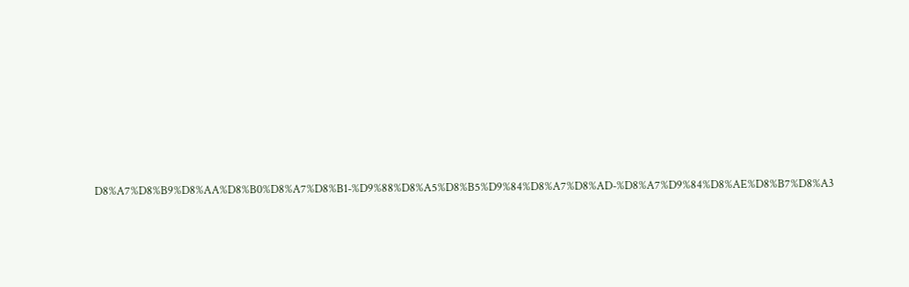D8%A7%D8%B9%D8%AA%D8%B0%D8%A7%D8%B1-%D9%88%D8%A5%D8%B5%D9%84%D8%A7%D8%AD-%D8%A7%D9%84%D8%AE%D8%B7%D8%A3